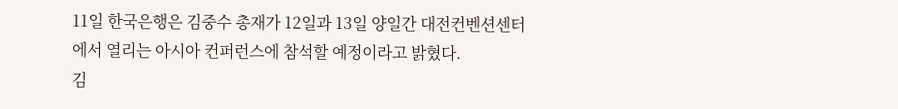11일 한국은행은 김중수 총재가 12일과 13일 양일간 대전컨벤션센터에서 열리는 아시아 컨퍼런스에 참석할 예정이라고 밝혔다.
김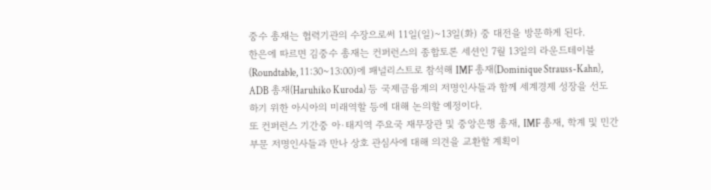중수 총재는 협력기관의 수장으로써 11일(일)~13일(화) 중 대전을 방문하게 된다.
한은에 따르면 김중수 총재는 컨퍼런스의 종합토론 세션인 7월 13일의 라운드테이블(Roundtable, 11:30~13:00)에 패널리스트로 참석해 IMF 총재(Dominique Strauss-Kahn), ADB 총재(Haruhiko Kuroda) 등 국제금융계의 저명인사들과 함께 세계경제 성장을 선도하기 위한 아시아의 미래역할 등에 대해 논의할 예정이다.
또 컨퍼런스 기간중 아·태지역 주요국 재무장관 및 중앙은행 총재, IMF 총재, 학계 및 민간부문 저명인사들과 만나 상호 관심사에 대해 의견을 교환할 계획이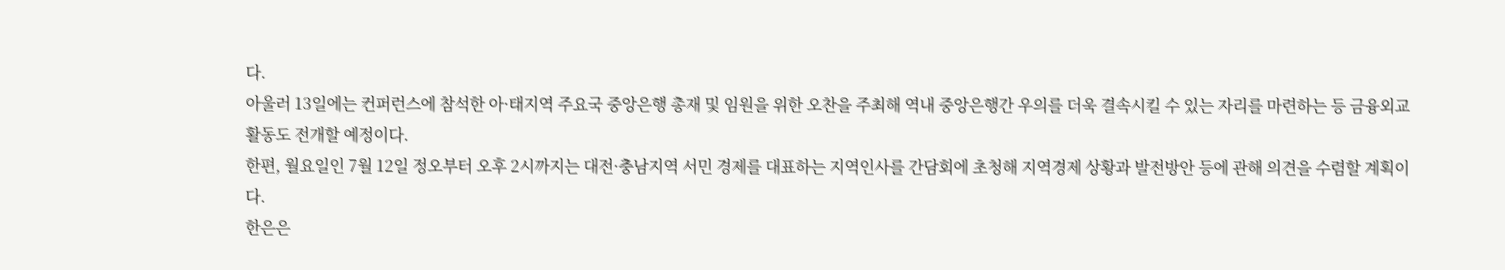다.
아울러 13일에는 컨퍼런스에 참석한 아·태지역 주요국 중앙은행 총재 및 임원을 위한 오찬을 주최해 역내 중앙은행간 우의를 더욱 결속시킬 수 있는 자리를 마련하는 등 금융외교 활동도 전개할 예정이다.
한편, 월요일인 7월 12일 정오부터 오후 2시까지는 대전·충남지역 서민 경제를 대표하는 지역인사를 간담회에 초청해 지역경제 상황과 발전방안 등에 관해 의견을 수렴할 계획이다.
한은은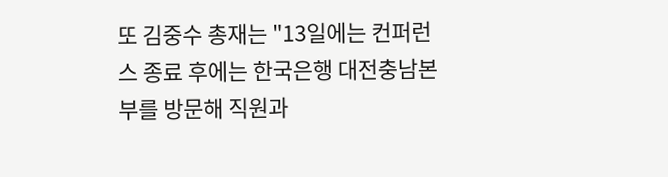또 김중수 총재는 "13일에는 컨퍼런스 종료 후에는 한국은행 대전충남본부를 방문해 직원과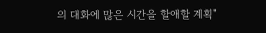의 대화에 많은 시간을 할애할 계획"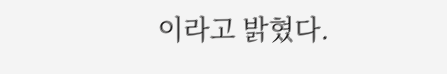이라고 밝혔다.